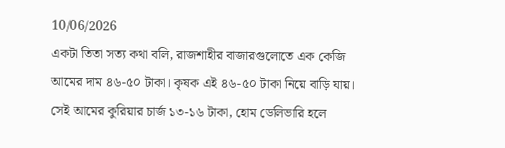10/06/2026
একটা তিতা সত্য কথা বলি, রাজশাহীর বাজারগুলোতে এক কেজি আমের দাম ৪৬-৫০ টাকা। কৃষক এই ৪৬-৫০ টাকা নিয়ে বাড়ি যায়।
সেই আমের কুরিয়ার চার্জ ১৩-১৬ টাকা, হোম ডেলিভারি হলে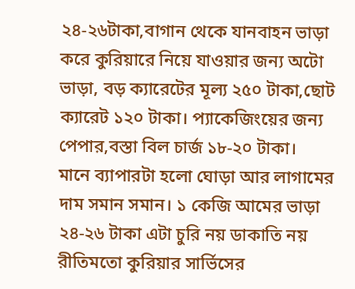২৪-২৬টাকা,বাগান থেকে যানবাহন ভাড়া করে কুরিয়ারে নিয়ে যাওয়ার জন্য অটো ভাড়া, বড় ক্যারেটের মূল্য ২৫০ টাকা,ছোট ক্যারেট ১২০ টাকা। প্যাকেজিংয়ের জন্য পেপার,বস্তা বিল চার্জ ১৮-২০ টাকা।
মানে ব্যাপারটা হলো ঘোড়া আর লাগামের দাম সমান সমান। ১ কেজি আমের ভাড়া ২৪-২৬ টাকা এটা চুরি নয় ডাকাতি নয় রীতিমতো কুরিয়ার সার্ভিসের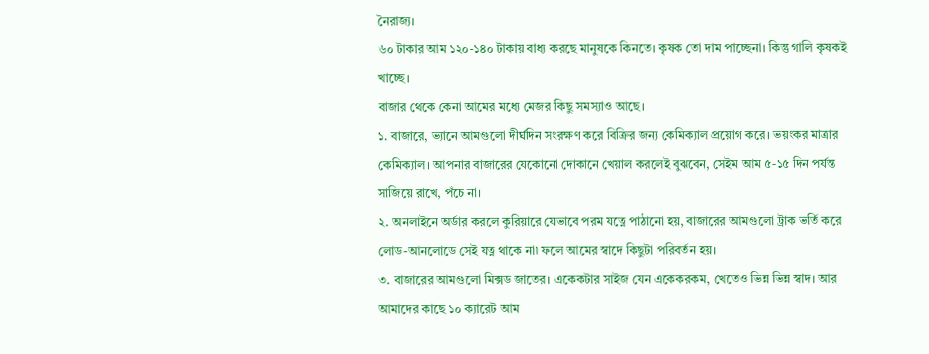নৈরাজ্য।
৬০ টাকার আম ১২০-১৪০ টাকায় বাধ্য করছে মানুষকে কিনতে। কৃষক তো দাম পাচ্ছেনা। কিন্তু গালি কৃষকই খাচ্ছে।
বাজার থেকে কেনা আমের মধ্যে মেজর কিছু সমস্যাও আছে।
১. বাজারে, ভ্যানে আমগুলো দীর্ঘদিন সংরক্ষণ করে বিক্রির জন্য কেমিক্যাল প্রয়োগ করে। ভয়ংকর মাত্রার কেমিক্যাল। আপনার বাজারের যেকোনো দোকানে খেয়াল করলেই বুঝবেন, সেইম আম ৫-১৫ দিন পর্যন্ত সাজিয়ে রাখে, পঁচে না।
২. অনলাইনে অর্ডার করলে কুরিয়ারে যেভাবে পরম যত্নে পাঠানো হয়, বাজারের আমগুলো ট্রাক ভর্তি করে লোড-আনলোডে সেই যত্ন থাকে না৷ ফলে আমের স্বাদে কিছুটা পরিবর্তন হয়।
৩. বাজারের আমগুলো মিক্সড জাতের। একেকটার সাইজ যেন একেকরকম, খেতেও ভিন্ন ভিন্ন স্বাদ। আর আমাদের কাছে ১০ ক্যারেট আম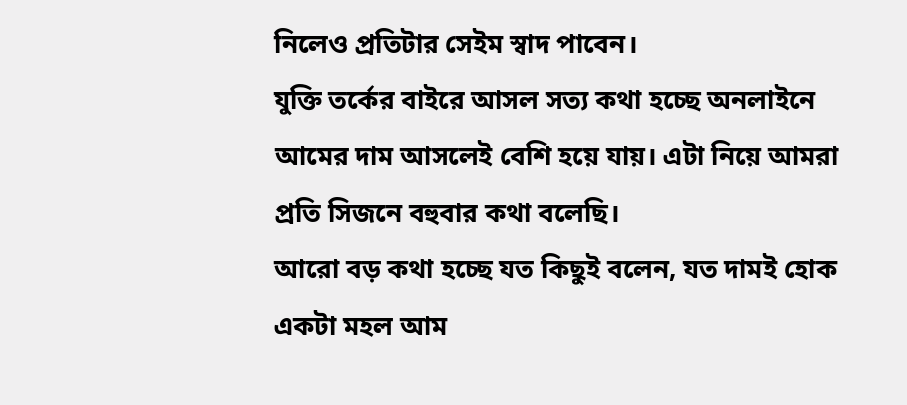নিলেও প্রতিটার সেইম স্বাদ পাবেন।
যুক্তি তর্কের বাইরে আসল সত্য কথা হচ্ছে অনলাইনে আমের দাম আসলেই বেশি হয়ে যায়। এটা নিয়ে আমরা প্রতি সিজনে বহুবার কথা বলেছি।
আরো বড় কথা হচ্ছে যত কিছুই বলেন, যত দামই হোক একটা মহল আম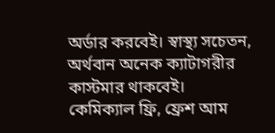অর্ডার করবেই। স্বাস্থ্য সচেতন, অর্থবান অনেক ক্যাটাগরীর কাস্টমার থাকবেই।
কেমিক্যাল ফ্রি, ফ্রেশ আম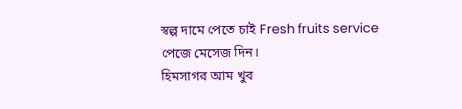স্বল্প দামে পেতে চাই Fresh fruits service পেজে মেসেজ দিন।
হিমসাগর আম খুব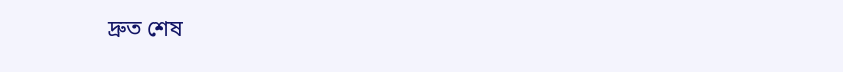দ্রুত শেষ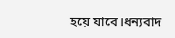হয়ে যাবে।ধন্যবাদ